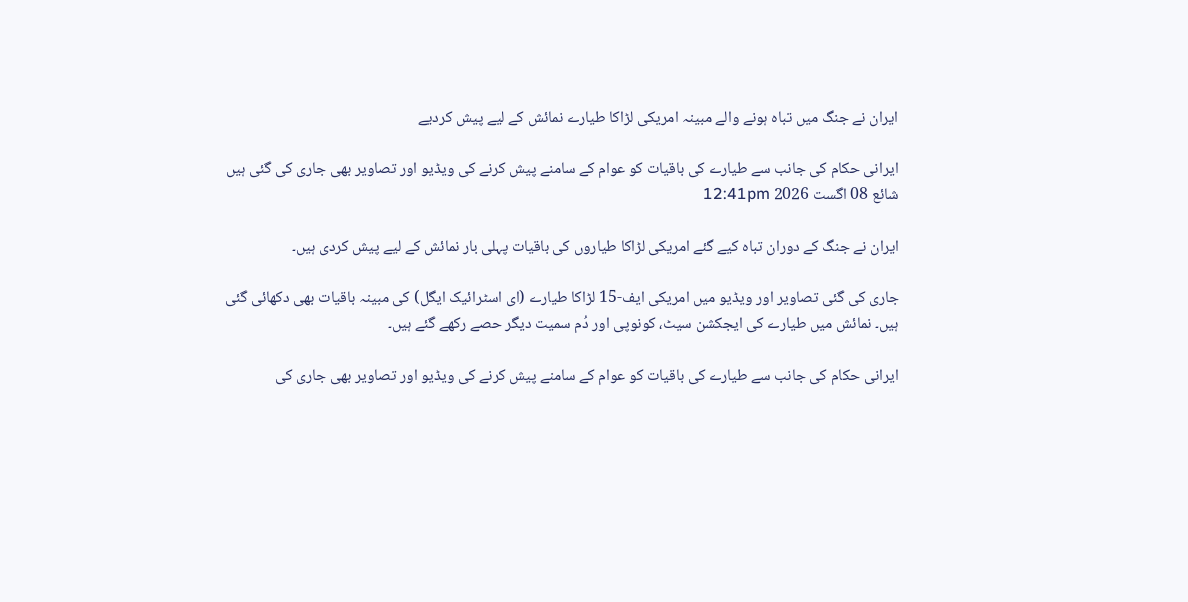ایران نے جنگ میں تباہ ہونے والے مبینہ امریکی لڑاکا طیارے نمائش کے لیے پیش کردیے

ایرانی حکام کی جانب سے طیارے کی باقیات کو عوام کے سامنے پیش کرنے کی ویڈیو اور تصاویر بھی جاری کی گئی ہیں
شائع 08 اگست 2026 12:41pm

ایران نے جنگ کے دوران تباہ کیے گئے امریکی لڑاکا طیاروں کی باقیات پہلی بار نمائش کے لیے پیش کردی ہیں۔

جاری کی گئی تصاویر اور ویڈیو میں امریکی ایف-15 لڑاکا طیارے (ای اسٹرائیک ایگل) کی مبینہ باقیات بھی دکھائی گئی ہیں۔ نمائش میں طیارے کی ایجکشن سیٹ، کونوپی اور دُم سمیت دیگر حصے رکھے گئے ہیں۔

ایرانی حکام کی جانب سے طیارے کی باقیات کو عوام کے سامنے پیش کرنے کی ویڈیو اور تصاویر بھی جاری کی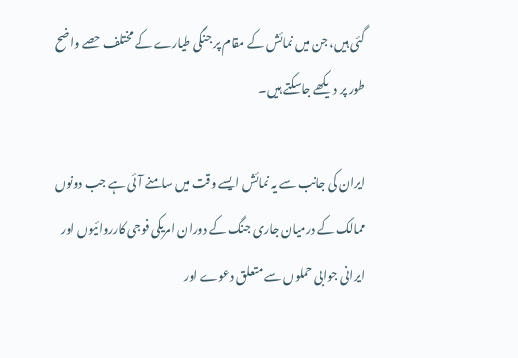گئی ہیں، جن میں نمائش کے مقام پر جنگی طیارے کے مختلف حصے واضح طور پر دیکھے جاسکتے ہیں۔

ایران کی جانب سے یہ نمائش ایسے وقت میں سامنے آئی ہے جب دونوں ممالک کے درمیان جاری جنگ کے دوران امریکی فوجی کارروائیوں اور ایرانی جوابی حملوں سے متعلق دعوے اور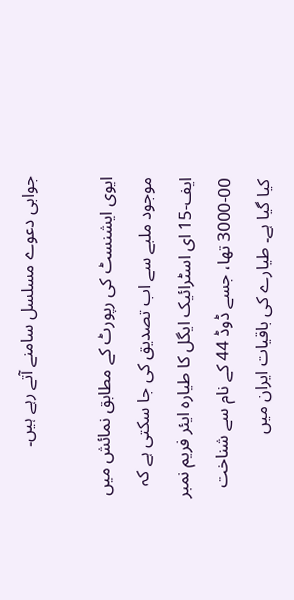جوابی دعوے مسلسل سامنے آتے رہے ہیں۔

ایوی ایشنسٹ کی رپورٹ کے مطابق نمائش میں موجود ملبے سے اب تصدیق کی جا سکتی ہے کہ ایف-15 ای اسٹرائیک ایگل کا طیارہ ایئر فریم نمبر 00-3000 تھا، جسے ڈوڈ 44 کے نام سے شناخت کیا گیا ہے۔ طیارے کی باقیات ایران میں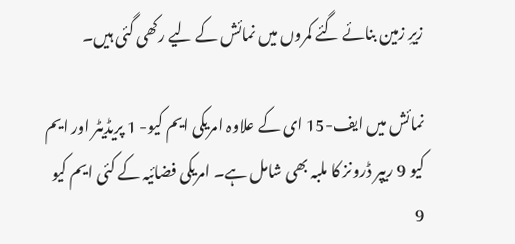زیرِ زمین بنائے گئے کمروں میں نمائش کے لیے رکھی گئی ہیں۔

نمائش میں ایف-15 ای کے علاوہ امریکی ایم کیو- 1 پریڈیٹر اور ایم کیو 9 ریپر ڈرونز کا ملبہ بھی شامل ہے۔ امریکی فضائیہ کے کئی ایم کیو 9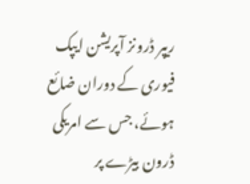ریپر ڈرونز آپریشن ایپک فیوری کے دوران ضائع ہوئے، جس سے امریکی ڈرون بیڑے پر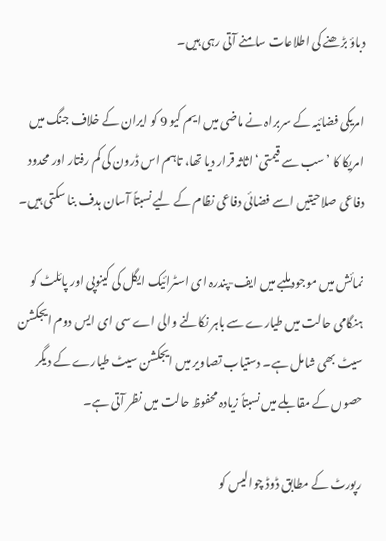دباؤ بڑھنے کی اطلاعات سامنے آتی رہی ہیں۔

امریکی فضائیہ کے سربراہ نے ماضی میں ایم کیو 9 کو ایران کے خلاف جنگ میں امریکا کا ’سب سے قیمتی‘ اثاثہ قرار دیا تھا، تاہم اس ڈرون کی کم رفتار اور محدود دفاعی صلاحیتیں اسے فضائی دفاعی نظام کے لیے نسبتاً آسان ہدف بنا سکتی ہیں۔

نمائش میں موجود ملبے میں ایف-پندرہ ای اسٹرائیک ایگل کی کینوپی اور پائلٹ کو ہنگامی حالت میں طیارے سے باہر نکالنے والی اے سی ای ایس دوم ایجکشن سیٹ بھی شامل ہے۔ دستیاب تصاویر میں ایجکشن سیٹ طیارے کے دیگر حصوں کے مقابلے میں نسبتاً زیادہ محفوظ حالت میں نظر آتی ہے۔

رپورٹ کے مطابق ڈوڈ چوالیس کو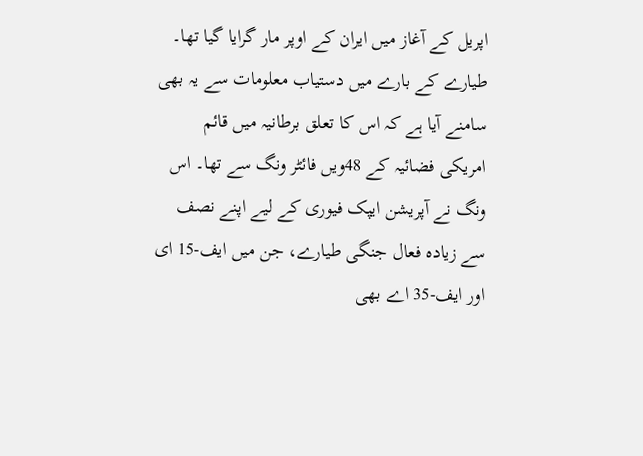اپریل کے آغاز میں ایران کے اوپر مار گرایا گیا تھا۔ طیارے کے بارے میں دستیاب معلومات سے یہ بھی سامنے آیا ہے کہ اس کا تعلق برطانیہ میں قائم امریکی فضائیہ کے 48ویں فائٹر ونگ سے تھا۔ اس ونگ نے آپریشن ایپک فیوری کے لیے اپنے نصف سے زیادہ فعال جنگی طیارے، جن میں ایف-15 ای اور ایف-35 اے بھی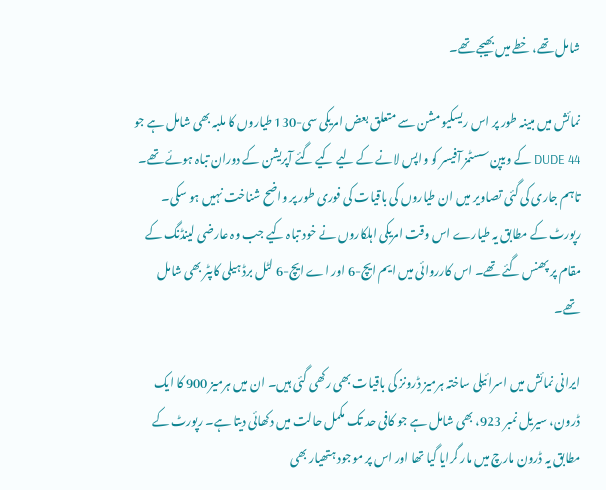شامل تھے، خطے میں بھیجے تھے۔

نمائش میں مبینہ طور پر اس ریسکیو مشن سے متعلق بعض امریکی سی-130 طیاروں کا ملبہ بھی شامل ہے جو DUDE 44 کے ویپن سسٹمز آفیسر کو واپس لانے کے لیے کیے گئے آپریشن کے دوران تباہ ہوئے تھے۔ تاہم جاری کی گئی تصاویر میں ان طیاروں کی باقیات کی فوری طور پر واضح شناخت نہیں ہو سکی۔ رپورٹ کے مطابق یہ طیارے اس وقت امریکی اہلکاروں نے خود تباہ کیے جب وہ عارضی لینڈنگ کے مقام پر پھنس گئے تھے۔ اس کارروائی میں ایم ایچ-6 اور اے ایچ-6 لٹل برڈ ہیلی کاپٹر بھی شامل تھے۔

ایرانی نمائش میں اسرائیلی ساختہ ہرمیز ڈرونز کی باقیات بھی رکھی گئی ہیں۔ ان میں ہرمیز 900 کا ایک ڈرون، سیریل نمبر 923، بھی شامل ہے جو کافی حد تک مکمل حالت میں دکھائی دیتا ہے۔ رپورٹ کے مطابق یہ ڈرون مارچ میں مار گرایا گیا تھا اور اس پر موجود ہتھیار بھی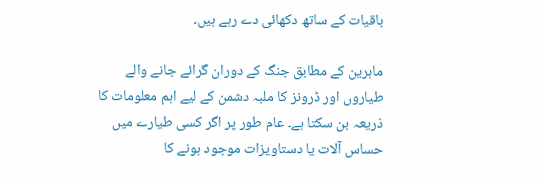باقیات کے ساتھ دکھائی دے رہے ہیں۔

ماہرین کے مطابق جنگ کے دوران گرائے جانے والے طیاروں اور ڈرونز کا ملبہ دشمن کے لیے اہم معلومات کا ذریعہ بن سکتا ہے۔ عام طور پر اگر کسی طیارے میں حساس آلات یا دستاویزات موجود ہونے کا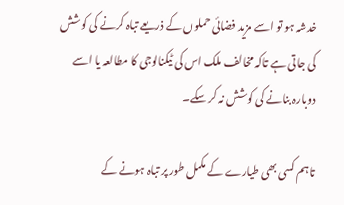خدشہ ہو تو اسے مزید فضائی حملوں کے ذریعے تباہ کرنے کی کوشش کی جاتی ہے تاکہ مخالف ملک اس کی ٹیکنالوجی کا مطالعہ یا اسے دوبارہ بنانے کی کوشش نہ کر سکے۔

تاہم کسی بھی طیارے کے مکمل طور پر تباہ ہونے کے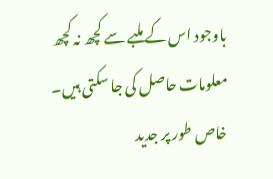باوجود اس کے ملبے سے کچھ نہ کچھ معلومات حاصل کی جا سکتی ہیں۔ خاص طور پر جدید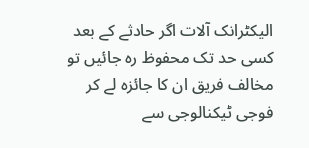الیکٹرانک آلات اگر حادثے کے بعد کسی حد تک محفوظ رہ جائیں تو مخالف فریق ان کا جائزہ لے کر فوجی ٹیکنالوجی سے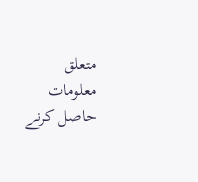متعلق معلومات حاصل کرنے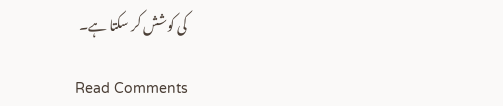کی کوشش کر سکتا ہے۔

Read Comments